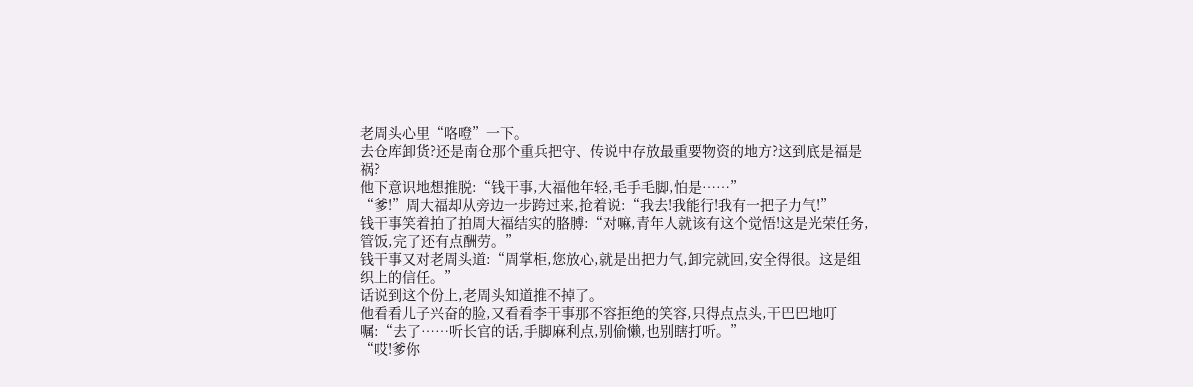老周头心里“咯噔”一下。
去仓库卸货?还是南仓那个重兵把守、传说中存放最重要物资的地方?这到底是福是祸?
他下意识地想推脱:“钱干事,大福他年轻,毛手毛脚,怕是……”
“爹!”周大福却从旁边一步跨过来,抢着说:“我去!我能行!我有一把子力气!”
钱干事笑着拍了拍周大福结实的胳膊:“对嘛,青年人就该有这个觉悟!这是光荣任务,管饭,完了还有点酬劳。”
钱干事又对老周头道:“周掌柜,您放心,就是出把力气,卸完就回,安全得很。这是组织上的信任。”
话说到这个份上,老周头知道推不掉了。
他看看儿子兴奋的脸,又看看李干事那不容拒绝的笑容,只得点点头,干巴巴地叮嘱:“去了……听长官的话,手脚麻利点,别偷懒,也别瞎打听。”
“哎!爹你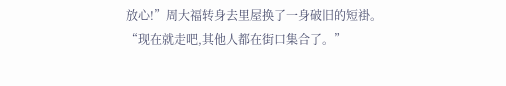放心!”周大福转身去里屋换了一身破旧的短褂。
“现在就走吧,其他人都在街口集合了。”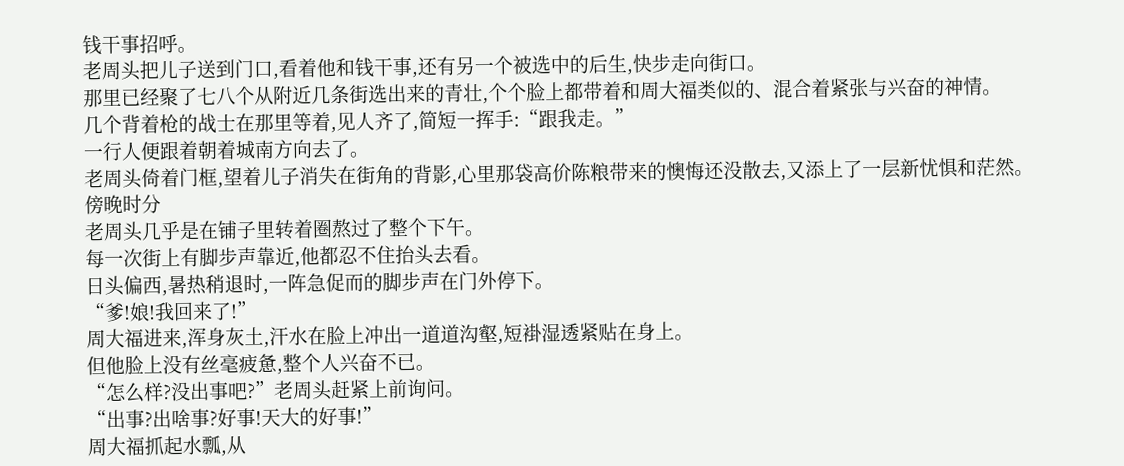钱干事招呼。
老周头把儿子送到门口,看着他和钱干事,还有另一个被选中的后生,快步走向街口。
那里已经聚了七八个从附近几条街选出来的青壮,个个脸上都带着和周大福类似的、混合着紧张与兴奋的神情。
几个背着枪的战士在那里等着,见人齐了,简短一挥手:“跟我走。”
一行人便跟着朝着城南方向去了。
老周头倚着门框,望着儿子消失在街角的背影,心里那袋高价陈粮带来的懊悔还没散去,又添上了一层新忧惧和茫然。
傍晚时分
老周头几乎是在铺子里转着圈熬过了整个下午。
每一次街上有脚步声靠近,他都忍不住抬头去看。
日头偏西,暑热稍退时,一阵急促而的脚步声在门外停下。
“爹!娘!我回来了!”
周大福进来,浑身灰土,汗水在脸上冲出一道道沟壑,短褂湿透紧贴在身上。
但他脸上没有丝毫疲惫,整个人兴奋不已。
“怎么样?没出事吧?”老周头赶紧上前询问。
“出事?出啥事?好事!天大的好事!”
周大福抓起水瓢,从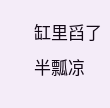缸里舀了半瓢凉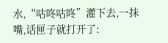水,“咕咚咕咚”灌下去,一抹嘴,话匣子就打开了: